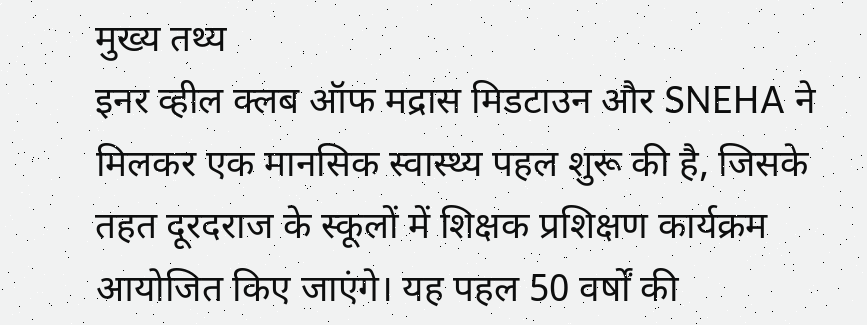मुख्य तथ्य
इनर व्हील क्लब ऑफ मद्रास मिडटाउन और SNEHA ने मिलकर एक मानसिक स्वास्थ्य पहल शुरू की है, जिसके तहत दूरदराज के स्कूलों में शिक्षक प्रशिक्षण कार्यक्रम आयोजित किए जाएंगे। यह पहल 50 वर्षों की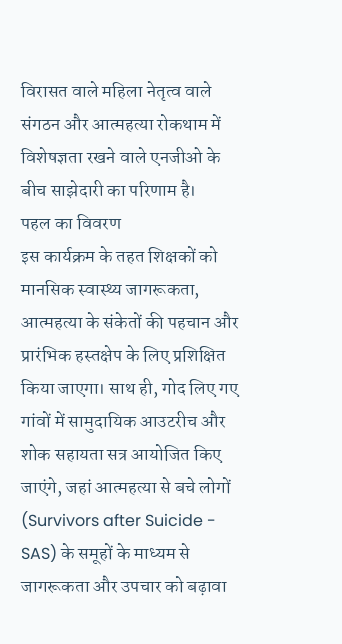विरासत वाले महिला नेतृत्व वाले संगठन और आत्महत्या रोकथाम में विशेषज्ञता रखने वाले एनजीओ के बीच साझेदारी का परिणाम है।
पहल का विवरण
इस कार्यक्रम के तहत शिक्षकों को मानसिक स्वास्थ्य जागरूकता, आत्महत्या के संकेतों की पहचान और प्रारंभिक हस्तक्षेप के लिए प्रशिक्षित किया जाएगा। साथ ही, गोद लिए गए गांवों में सामुदायिक आउटरीच और शोक सहायता सत्र आयोजित किए जाएंगे, जहां आत्महत्या से बचे लोगों (Survivors after Suicide - SAS) के समूहों के माध्यम से जागरूकता और उपचार को बढ़ावा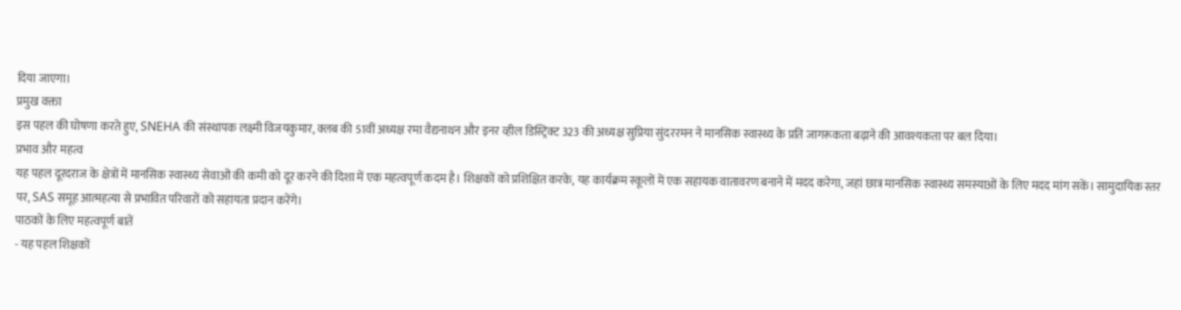दिया जाएगा।
प्रमुख वक्ता
इस पहल की घोषणा करते हुए, SNEHA की संस्थापक लक्ष्मी विजयकुमार, क्लब की 51वीं अध्यक्ष रमा वैद्यनाथन और इनर व्हील डिस्ट्रिक्ट 323 की अध्यक्ष सुप्रिया सुंदररमन ने मानसिक स्वास्थ्य के प्रति जागरूकता बढ़ाने की आवश्यकता पर बल दिया।
प्रभाव और महत्व
यह पहल दूरदराज के क्षेत्रों में मानसिक स्वास्थ्य सेवाओं की कमी को दूर करने की दिशा में एक महत्वपूर्ण कदम है। शिक्षकों को प्रशिक्षित करके, यह कार्यक्रम स्कूलों में एक सहायक वातावरण बनाने में मदद करेगा, जहां छात्र मानसिक स्वास्थ्य समस्याओं के लिए मदद मांग सकें। सामुदायिक स्तर पर, SAS समूह आत्महत्या से प्रभावित परिवारों को सहायता प्रदान करेंगे।
पाठकों के लिए महत्वपूर्ण बातें
- यह पहल शिक्षकों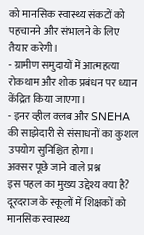को मानसिक स्वास्थ्य संकटों को पहचानने और संभालने के लिए तैयार करेगी।
- ग्रामीण समुदायों में आत्महत्या रोकथाम और शोक प्रबंधन पर ध्यान केंद्रित किया जाएगा।
- इनर व्हील क्लब और SNEHA की साझेदारी से संसाधनों का कुशल उपयोग सुनिश्चित होगा।
अक्सर पूछे जाने वाले प्रश्न
इस पहल का मुख्य उद्देश्य क्या है?
दूरदराज के स्कूलों में शिक्षकों को मानसिक स्वास्थ्य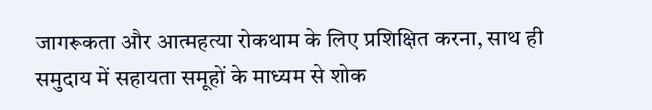जागरूकता और आत्महत्या रोकथाम के लिए प्रशिक्षित करना, साथ ही समुदाय में सहायता समूहों के माध्यम से शोक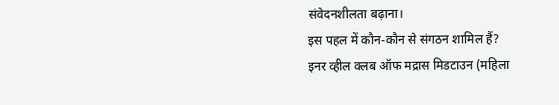संवेदनशीलता बढ़ाना।
इस पहल में कौन-कौन से संगठन शामिल हैं?
इनर व्हील क्लब ऑफ मद्रास मिडटाउन (महिला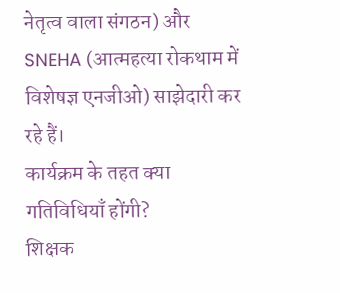नेतृत्व वाला संगठन) और SNEHA (आत्महत्या रोकथाम में विशेषज्ञ एनजीओ) साझेदारी कर रहे हैं।
कार्यक्रम के तहत क्या गतिविधियाँ होंगी?
शिक्षक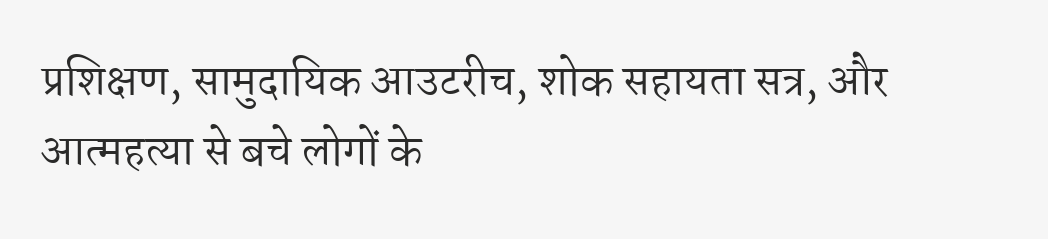प्रशिक्षण, सामुदायिक आउटरीच, शोक सहायता सत्र, और आत्महत्या से बचे लोगों के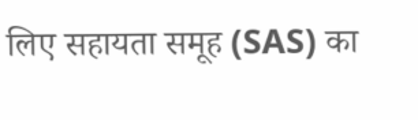लिए सहायता समूह (SAS) का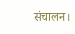संचालन।